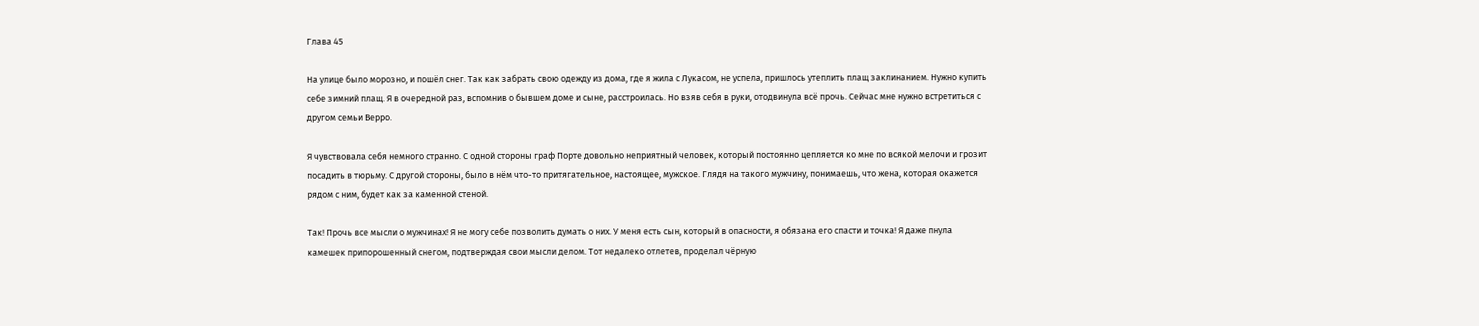Глава 45

На улице было морозно, и пошёл снег. Так как забрать свою одежду из дома, где я жила с Лукасом, не успела, пришлось утеплить плащ заклинанием. Нужно купить себе зимний плащ. Я в очередной раз, вспомнив о бывшем доме и сыне, расстроилась. Но взяв себя в руки, отодвинула всё прочь. Сейчас мне нужно встретиться с другом семьи Верро.

Я чувствовала себя немного странно. С одной стороны граф Порте довольно неприятный человек, который постоянно цепляется ко мне по всякой мелочи и грозит посадить в тюрьму. С другой стороны, было в нём что-то притягательное, настоящее, мужское. Глядя на такого мужчину, понимаешь, что жена, которая окажется рядом с ним, будет как за каменной стеной.

Так! Прочь все мысли о мужчинах! Я не могу себе позволить думать о них. У меня есть сын, который в опасности, я обязана его спасти и точка! Я даже пнула камешек припорошенный снегом, подтверждая свои мысли делом. Тот недалеко отлетев, проделал чёрную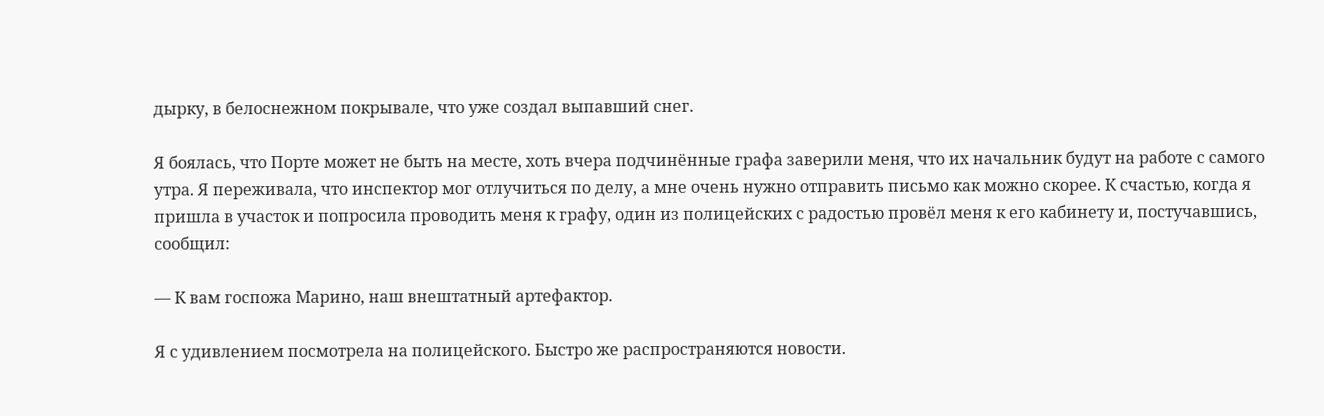дырку, в белоснежном покрывале, что уже создал выпавший снег.

Я боялась, что Порте может не быть на месте, хоть вчера подчинённые графа заверили меня, что их начальник будут на работе с самого утра. Я переживала, что инспектор мог отлучиться по делу, а мне очень нужно отправить письмо как можно скорее. К счастью, когда я пришла в участок и попросила проводить меня к графу, один из полицейских с радостью провёл меня к его кабинету и, постучавшись, сообщил:

— К вам госпожа Марино, наш внештатный артефактор.

Я с удивлением посмотрела на полицейского. Быстро же распространяются новости.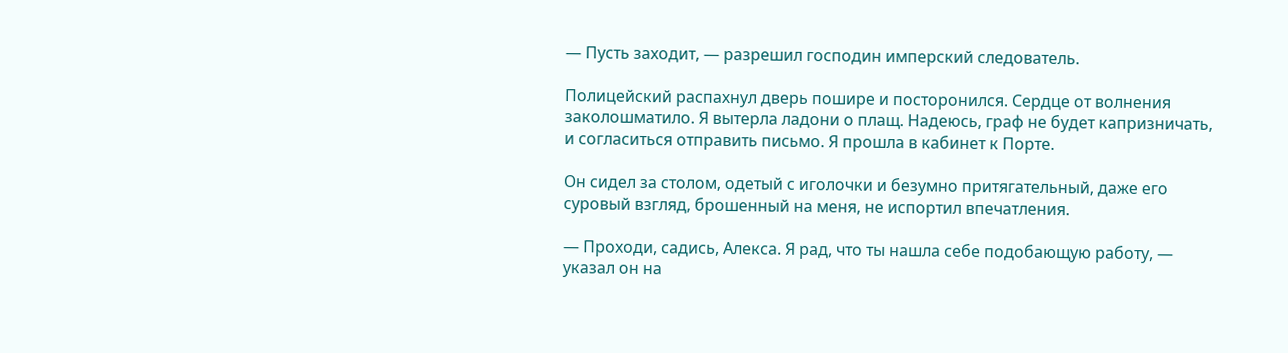— Пусть заходит, — разрешил господин имперский следователь.

Полицейский распахнул дверь пошире и посторонился. Сердце от волнения заколошматило. Я вытерла ладони о плащ. Надеюсь, граф не будет капризничать, и согласиться отправить письмо. Я прошла в кабинет к Порте.

Он сидел за столом, одетый с иголочки и безумно притягательный, даже его суровый взгляд, брошенный на меня, не испортил впечатления.

— Проходи, садись, Алекса. Я рад, что ты нашла себе подобающую работу, — указал он на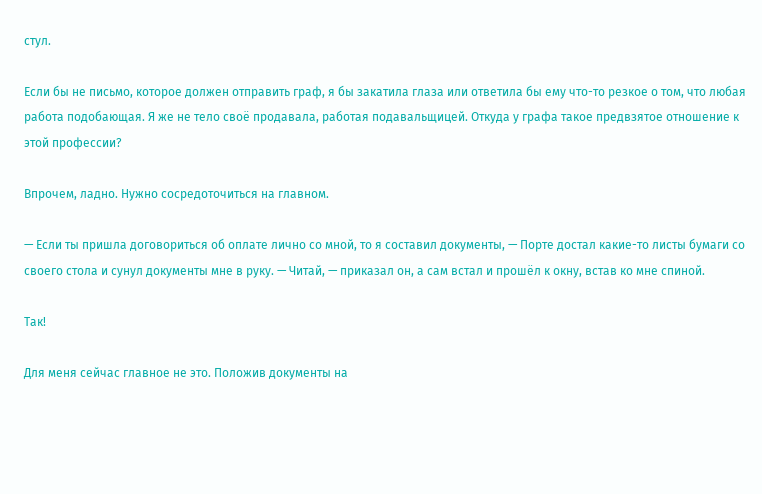стул.

Если бы не письмо, которое должен отправить граф, я бы закатила глаза или ответила бы ему что-то резкое о том, что любая работа подобающая. Я же не тело своё продавала, работая подавальщицей. Откуда у графа такое предвзятое отношение к этой профессии?

Впрочем, ладно. Нужно сосредоточиться на главном.

— Если ты пришла договориться об оплате лично со мной, то я составил документы, — Порте достал какие-то листы бумаги со своего стола и сунул документы мне в руку. — Читай, — приказал он, а сам встал и прошёл к окну, встав ко мне спиной.

Так!

Для меня сейчас главное не это. Положив документы на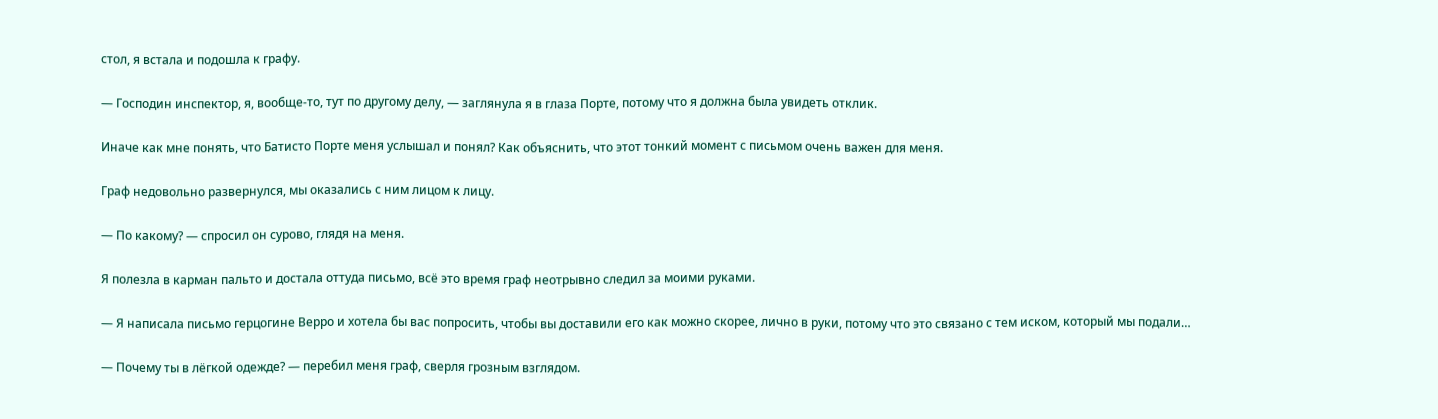стол, я встала и подошла к графу.

— Господин инспектор, я, вообще-то, тут по другому делу, — заглянула я в глаза Порте, потому что я должна была увидеть отклик.

Иначе как мне понять, что Батисто Порте меня услышал и понял? Как объяснить, что этот тонкий момент с письмом очень важен для меня.

Граф недовольно развернулся, мы оказались с ним лицом к лицу.

— По какому? — спросил он сурово, глядя на меня.

Я полезла в карман пальто и достала оттуда письмо, всё это время граф неотрывно следил за моими руками.

— Я написала письмо герцогине Верро и хотела бы вас попросить, чтобы вы доставили его как можно скорее, лично в руки, потому что это связано с тем иском, который мы подали…

— Почему ты в лёгкой одежде? — перебил меня граф, сверля грозным взглядом.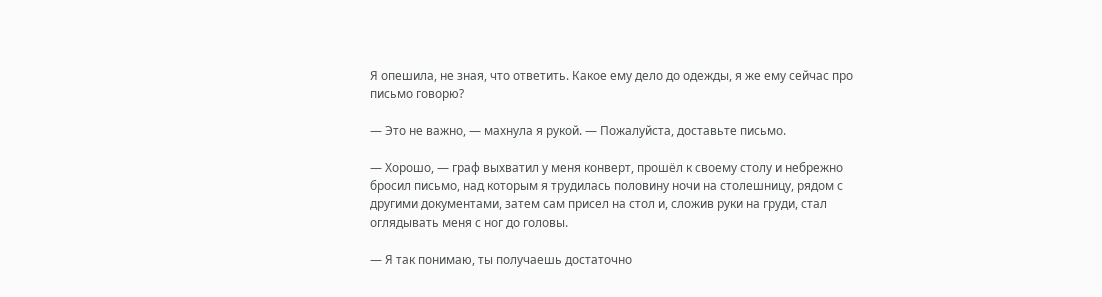Я опешила, не зная, что ответить. Какое ему дело до одежды, я же ему сейчас про письмо говорю?

— Это не важно, — махнула я рукой. — Пожалуйста, доставьте письмо.

— Хорошо, — граф выхватил у меня конверт, прошёл к своему столу и небрежно бросил письмо, над которым я трудилась половину ночи на столешницу, рядом с другими документами, затем сам присел на стол и, сложив руки на груди, стал оглядывать меня с ног до головы.

— Я так понимаю, ты получаешь достаточно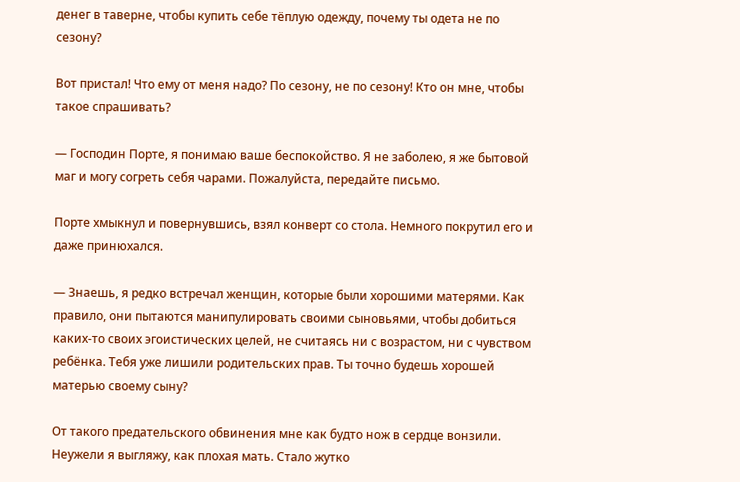денег в таверне, чтобы купить себе тёплую одежду, почему ты одета не по сезону?

Вот пристал! Что ему от меня надо? По сезону, не по сезону! Кто он мне, чтобы такое спрашивать?

— Господин Порте, я понимаю ваше беспокойство. Я не заболею, я же бытовой маг и могу согреть себя чарами. Пожалуйста, передайте письмо.

Порте хмыкнул и повернувшись, взял конверт со стола. Немного покрутил его и даже принюхался.

— Знаешь, я редко встречал женщин, которые были хорошими матерями. Как правило, они пытаются манипулировать своими сыновьями, чтобы добиться каких-то своих эгоистических целей, не считаясь ни с возрастом, ни с чувством ребёнка. Тебя уже лишили родительских прав. Ты точно будешь хорошей матерью своему сыну?

От такого предательского обвинения мне как будто нож в сердце вонзили. Неужели я выгляжу, как плохая мать. Стало жутко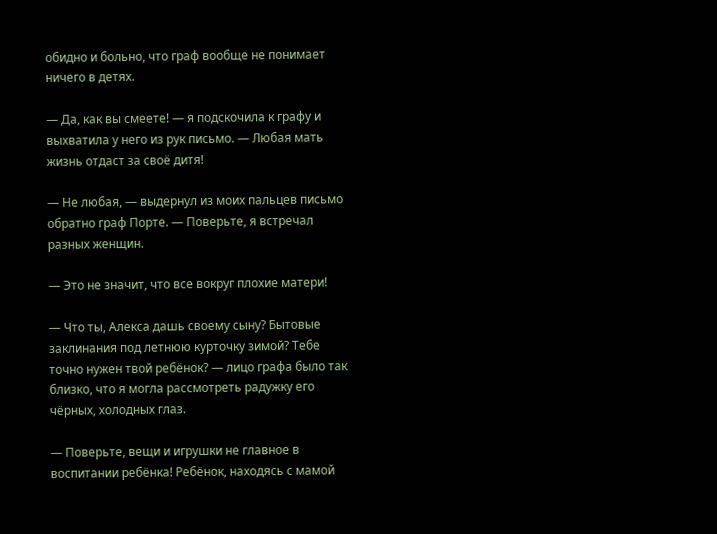обидно и больно, что граф вообще не понимает ничего в детях.

— Да, как вы смеете! — я подскочила к графу и выхватила у него из рук письмо. — Любая мать жизнь отдаст за своё дитя!

— Не любая, — выдернул из моих пальцев письмо обратно граф Порте. — Поверьте, я встречал разных женщин.

— Это не значит, что все вокруг плохие матери!

— Что ты, Алекса дашь своему сыну? Бытовые заклинания под летнюю курточку зимой? Тебе точно нужен твой ребёнок? — лицо графа было так близко, что я могла рассмотреть радужку его чёрных, холодных глаз.

— Поверьте, вещи и игрушки не главное в воспитании ребёнка! Ребёнок, находясь с мамой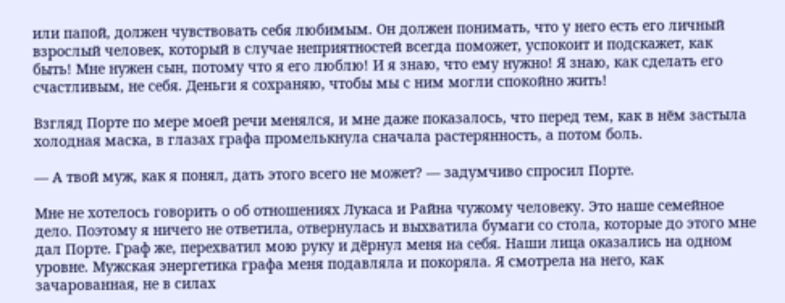или папой, должен чувствовать себя любимым. Он должен понимать, что у него есть его личный взрослый человек, который в случае неприятностей всегда поможет, успокоит и подскажет, как быть! Мне нужен сын, потому что я его люблю! И я знаю, что ему нужно! Я знаю, как сделать его счастливым, не себя. Деньги я сохраняю, чтобы мы с ним могли спокойно жить!

Взгляд Порте по мере моей речи менялся, и мне даже показалось, что перед тем, как в нём застыла холодная маска, в глазах графа промелькнула сначала растерянность, а потом боль.

— А твой муж, как я понял, дать этого всего не может? — задумчиво спросил Порте.

Мне не хотелось говорить о об отношениях Лукаса и Райна чужому человеку. Это наше семейное дело. Поэтому я ничего не ответила, отвернулась и выхватила бумаги со стола, которые до этого мне дал Порте. Граф же, перехватил мою руку и дёрнул меня на себя. Наши лица оказались на одном уровне. Мужская энергетика графа меня подавляла и покоряла. Я смотрела на него, как зачарованная, не в силах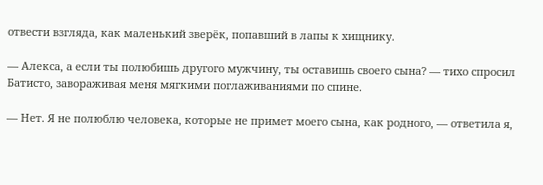отвести взгляда, как маленький зверёк, попавший в лапы к хищнику.

— Алекса, а если ты полюбишь другого мужчину, ты оставишь своего сына? — тихо спросил Батисто, завораживая меня мягкими поглаживаниями по спине.

— Нет. Я не полюблю человека, которые не примет моего сына, как родного, — ответила я,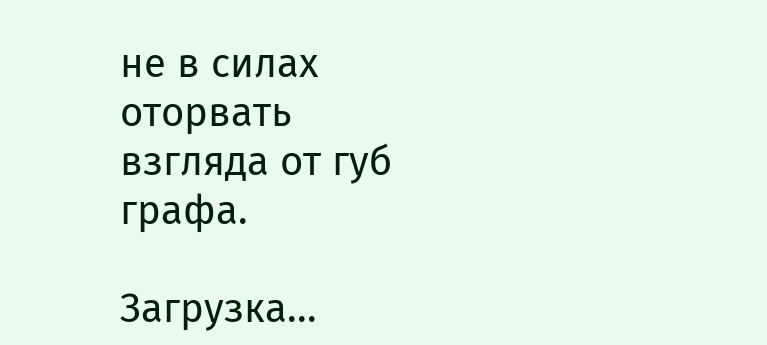не в силах оторвать взгляда от губ графа.

Загрузка...